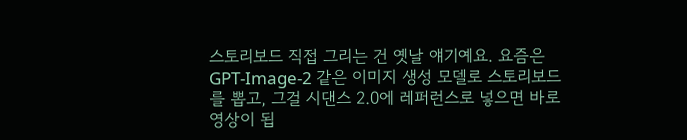스토리보드 직접 그리는 건 옛날 얘기예요. 요즘은 GPT-Image-2 같은 이미지 생성 모델로 스토리보드를 뽑고, 그걸 시댄스 2.0에 레퍼런스로 넣으면 바로 영상이 됩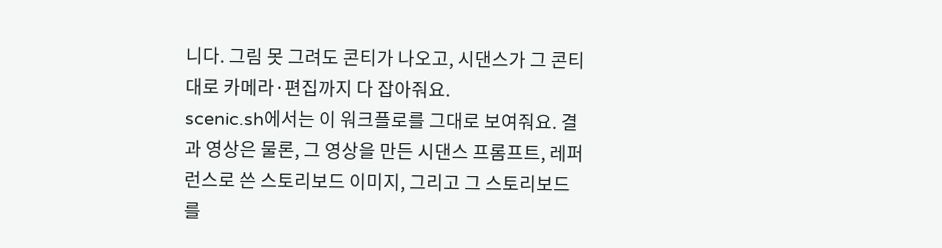니다. 그림 못 그려도 콘티가 나오고, 시댄스가 그 콘티대로 카메라·편집까지 다 잡아줘요.
scenic.sh에서는 이 워크플로를 그대로 보여줘요. 결과 영상은 물론, 그 영상을 만든 시댄스 프롬프트, 레퍼런스로 쓴 스토리보드 이미지, 그리고 그 스토리보드를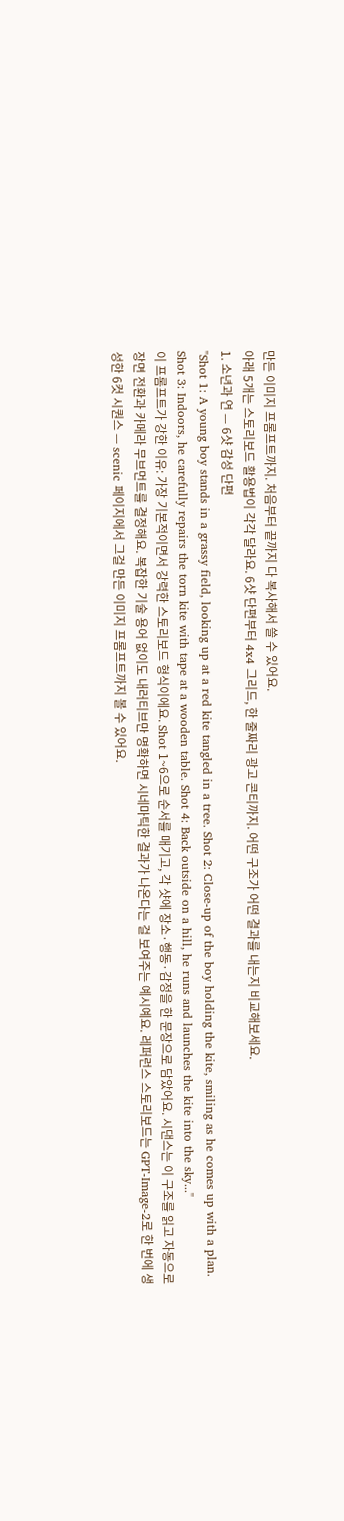만든 이미지 프롬프트까지. 처음부터 끝까지 다 복사해서 쓸 수 있어요.
아래 5개는 스토리보드 활용법이 각각 달라요. 6샷 단편부터 4x4 그리드, 한 줄짜리 광고 콘티까지. 어떤 구조가 어떤 결과를 내는지 비교해보세요.
1. 소년과 연 — 6샷 감성 단편
"Shot 1: A young boy stands in a grassy field, looking up at a red kite tangled in a tree. Shot 2: Close-up of the boy holding the kite, smiling as he comes up with a plan. Shot 3: Indoors, he carefully repairs the torn kite with tape at a wooden table. Shot 4: Back outside on a hill, he runs and launches the kite into the sky..."
이 프롬프트가 강한 이유: 가장 기본적이면서 강력한 스토리보드 형식이에요. Shot 1~6으로 순서를 매기고, 각 샷에 장소·행동·감정을 한 문장으로 담았어요. 시댄스는 이 구조를 읽고 자동으로 장면 전환과 카메라 무브먼트를 결정해요. 복잡한 기술 용어 없이도 내러티브만 명확하면 시네마틱한 결과가 나온다는 걸 보여주는 예시예요. 레퍼런스 스토리보드는 GPT-Image-2로 한 번에 생성한 6컷 시퀀스 — scenic 페이지에서 그걸 만든 이미지 프롬프트까지 볼 수 있어요.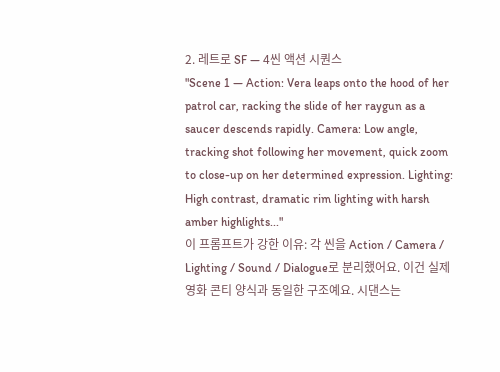2. 레트로 SF — 4씬 액션 시퀀스
"Scene 1 — Action: Vera leaps onto the hood of her patrol car, racking the slide of her raygun as a saucer descends rapidly. Camera: Low angle, tracking shot following her movement, quick zoom to close-up on her determined expression. Lighting: High contrast, dramatic rim lighting with harsh amber highlights..."
이 프롬프트가 강한 이유: 각 씬을 Action / Camera / Lighting / Sound / Dialogue로 분리했어요. 이건 실제 영화 콘티 양식과 동일한 구조예요. 시댄스는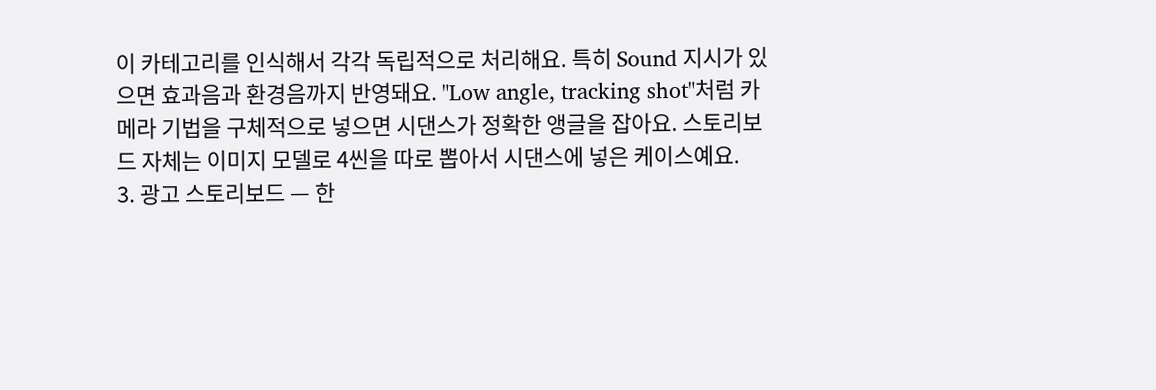이 카테고리를 인식해서 각각 독립적으로 처리해요. 특히 Sound 지시가 있으면 효과음과 환경음까지 반영돼요. "Low angle, tracking shot"처럼 카메라 기법을 구체적으로 넣으면 시댄스가 정확한 앵글을 잡아요. 스토리보드 자체는 이미지 모델로 4씬을 따로 뽑아서 시댄스에 넣은 케이스예요.
3. 광고 스토리보드 — 한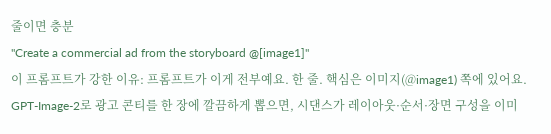줄이면 충분
"Create a commercial ad from the storyboard @[image1]"
이 프롬프트가 강한 이유: 프롬프트가 이게 전부예요. 한 줄. 핵심은 이미지(@image1) 쪽에 있어요. GPT-Image-2로 광고 콘티를 한 장에 깔끔하게 뽑으면, 시댄스가 레이아웃·순서·장면 구성을 이미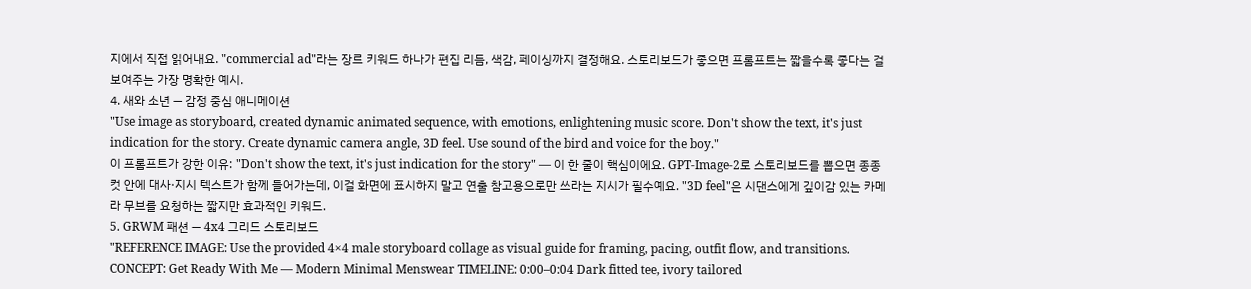지에서 직접 읽어내요. "commercial ad"라는 장르 키워드 하나가 편집 리듬, 색감, 페이싱까지 결정해요. 스토리보드가 좋으면 프롬프트는 짧을수록 좋다는 걸 보여주는 가장 명확한 예시.
4. 새와 소년 — 감정 중심 애니메이션
"Use image as storyboard, created dynamic animated sequence, with emotions, enlightening music score. Don't show the text, it's just indication for the story. Create dynamic camera angle, 3D feel. Use sound of the bird and voice for the boy."
이 프롬프트가 강한 이유: "Don't show the text, it's just indication for the story" — 이 한 줄이 핵심이에요. GPT-Image-2로 스토리보드를 뽑으면 종종 컷 안에 대사·지시 텍스트가 함께 들어가는데, 이걸 화면에 표시하지 말고 연출 참고용으로만 쓰라는 지시가 필수예요. "3D feel"은 시댄스에게 깊이감 있는 카메라 무브를 요청하는 짧지만 효과적인 키워드.
5. GRWM 패션 — 4x4 그리드 스토리보드
"REFERENCE IMAGE: Use the provided 4×4 male storyboard collage as visual guide for framing, pacing, outfit flow, and transitions. CONCEPT: Get Ready With Me — Modern Minimal Menswear TIMELINE: 0:00–0:04 Dark fitted tee, ivory tailored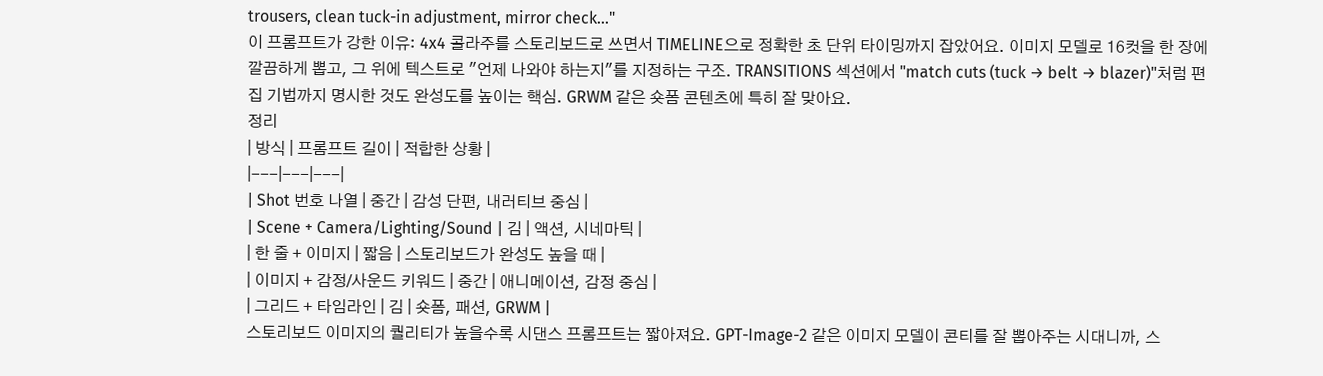trousers, clean tuck-in adjustment, mirror check..."
이 프롬프트가 강한 이유: 4x4 콜라주를 스토리보드로 쓰면서 TIMELINE으로 정확한 초 단위 타이밍까지 잡았어요. 이미지 모델로 16컷을 한 장에 깔끔하게 뽑고, 그 위에 텍스트로 "언제 나와야 하는지"를 지정하는 구조. TRANSITIONS 섹션에서 "match cuts (tuck → belt → blazer)"처럼 편집 기법까지 명시한 것도 완성도를 높이는 핵심. GRWM 같은 숏폼 콘텐츠에 특히 잘 맞아요.
정리
| 방식 | 프롬프트 길이 | 적합한 상황 |
|---|---|---|
| Shot 번호 나열 | 중간 | 감성 단편, 내러티브 중심 |
| Scene + Camera/Lighting/Sound | 김 | 액션, 시네마틱 |
| 한 줄 + 이미지 | 짧음 | 스토리보드가 완성도 높을 때 |
| 이미지 + 감정/사운드 키워드 | 중간 | 애니메이션, 감정 중심 |
| 그리드 + 타임라인 | 김 | 숏폼, 패션, GRWM |
스토리보드 이미지의 퀄리티가 높을수록 시댄스 프롬프트는 짧아져요. GPT-Image-2 같은 이미지 모델이 콘티를 잘 뽑아주는 시대니까, 스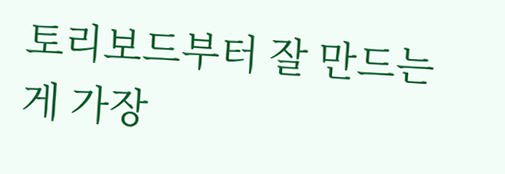토리보드부터 잘 만드는 게 가장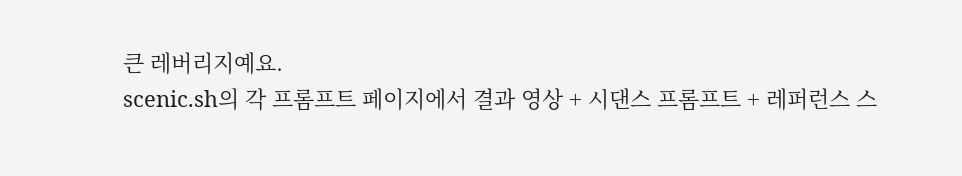큰 레버리지예요.
scenic.sh의 각 프롬프트 페이지에서 결과 영상 + 시댄스 프롬프트 + 레퍼런스 스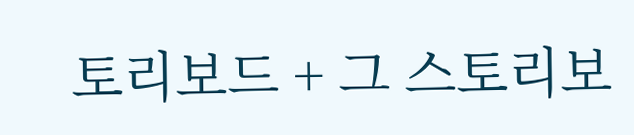토리보드 + 그 스토리보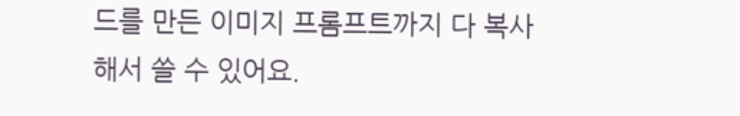드를 만든 이미지 프롬프트까지 다 복사해서 쓸 수 있어요.